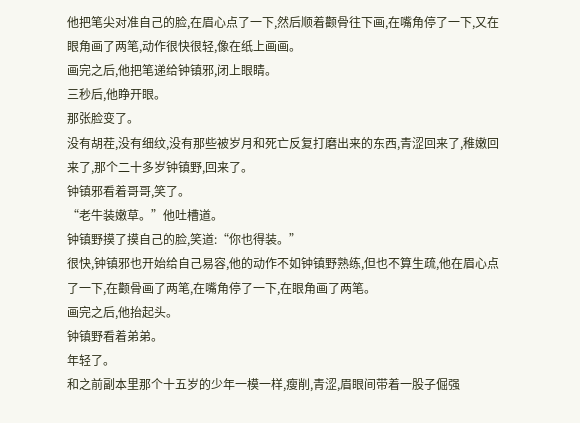他把笔尖对准自己的脸,在眉心点了一下,然后顺着颧骨往下画,在嘴角停了一下,又在眼角画了两笔,动作很快很轻,像在纸上画画。
画完之后,他把笔递给钟镇邪,闭上眼睛。
三秒后,他睁开眼。
那张脸变了。
没有胡茬,没有细纹,没有那些被岁月和死亡反复打磨出来的东西,青涩回来了,稚嫩回来了,那个二十多岁钟镇野,回来了。
钟镇邪看着哥哥,笑了。
“老牛装嫩草。”他吐槽道。
钟镇野摸了摸自己的脸,笑道:“你也得装。”
很快,钟镇邪也开始给自己易容,他的动作不如钟镇野熟练,但也不算生疏,他在眉心点了一下,在颧骨画了两笔,在嘴角停了一下,在眼角画了两笔。
画完之后,他抬起头。
钟镇野看着弟弟。
年轻了。
和之前副本里那个十五岁的少年一模一样,瘦削,青涩,眉眼间带着一股子倔强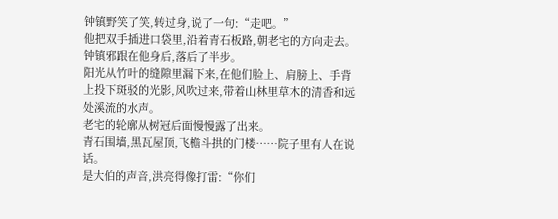钟镇野笑了笑,转过身,说了一句:“走吧。”
他把双手插进口袋里,沿着青石板路,朝老宅的方向走去。
钟镇邪跟在他身后,落后了半步。
阳光从竹叶的缝隙里漏下来,在他们脸上、肩膀上、手背上投下斑驳的光影,风吹过来,带着山林里草木的清香和远处溪流的水声。
老宅的轮廓从树冠后面慢慢露了出来。
青石围墙,黑瓦屋顶,飞檐斗拱的门楼……院子里有人在说话。
是大伯的声音,洪亮得像打雷:“你们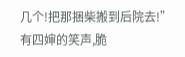几个!把那捆柴搬到后院去!”
有四婶的笑声,脆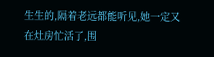生生的,隔着老远都能听见,她一定又在灶房忙活了,围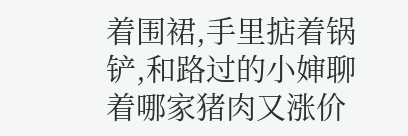着围裙,手里掂着锅铲,和路过的小婶聊着哪家猪肉又涨价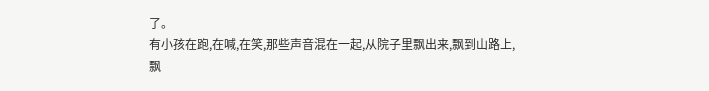了。
有小孩在跑,在喊,在笑,那些声音混在一起,从院子里飘出来,飘到山路上,飘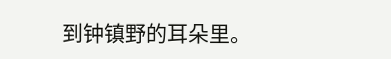到钟镇野的耳朵里。